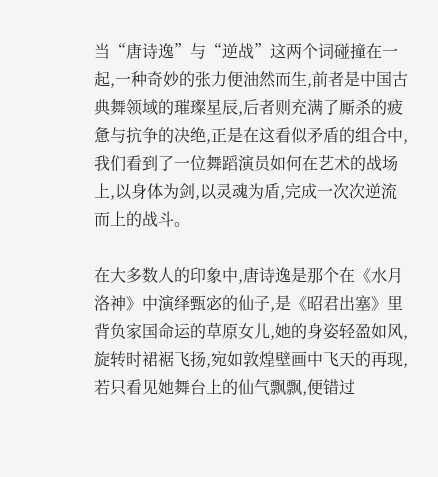当“唐诗逸”与“逆战”这两个词碰撞在一起,一种奇妙的张力便油然而生,前者是中国古典舞领域的璀璨星辰,后者则充满了厮杀的疲惫与抗争的决绝,正是在这看似矛盾的组合中,我们看到了一位舞蹈演员如何在艺术的战场上,以身体为剑,以灵魂为盾,完成一次次逆流而上的战斗。

在大多数人的印象中,唐诗逸是那个在《水月洛神》中演绎甄宓的仙子,是《昭君出塞》里背负家国命运的草原女儿,她的身姿轻盈如风,旋转时裙裾飞扬,宛如敦煌壁画中飞天的再现,若只看见她舞台上的仙气飘飘,便错过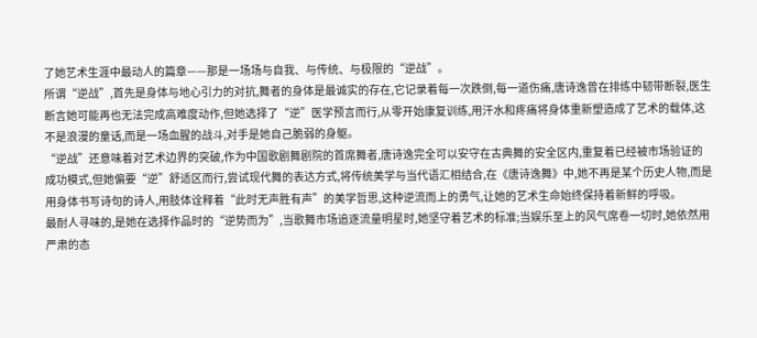了她艺术生涯中最动人的篇章——那是一场场与自我、与传统、与极限的“逆战”。
所谓“逆战”,首先是身体与地心引力的对抗,舞者的身体是最诚实的存在,它记录着每一次跌倒,每一道伤痛,唐诗逸曾在排练中韧带断裂,医生断言她可能再也无法完成高难度动作,但她选择了“逆”医学预言而行,从零开始康复训练,用汗水和疼痛将身体重新塑造成了艺术的载体,这不是浪漫的童话,而是一场血腥的战斗,对手是她自己脆弱的身躯。
“逆战”还意味着对艺术边界的突破,作为中国歌剧舞剧院的首席舞者,唐诗逸完全可以安守在古典舞的安全区内,重复着已经被市场验证的成功模式,但她偏要“逆”舒适区而行,尝试现代舞的表达方式,将传统美学与当代语汇相结合,在《唐诗逸舞》中,她不再是某个历史人物,而是用身体书写诗句的诗人,用肢体诠释着“此时无声胜有声”的美学哲思,这种逆流而上的勇气,让她的艺术生命始终保持着新鲜的呼吸。
最耐人寻味的,是她在选择作品时的“逆势而为”,当歌舞市场追逐流量明星时,她坚守着艺术的标准;当娱乐至上的风气席卷一切时,她依然用严肃的态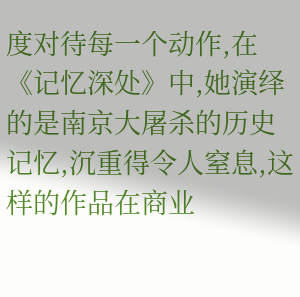度对待每一个动作,在《记忆深处》中,她演绎的是南京大屠杀的历史记忆,沉重得令人窒息,这样的作品在商业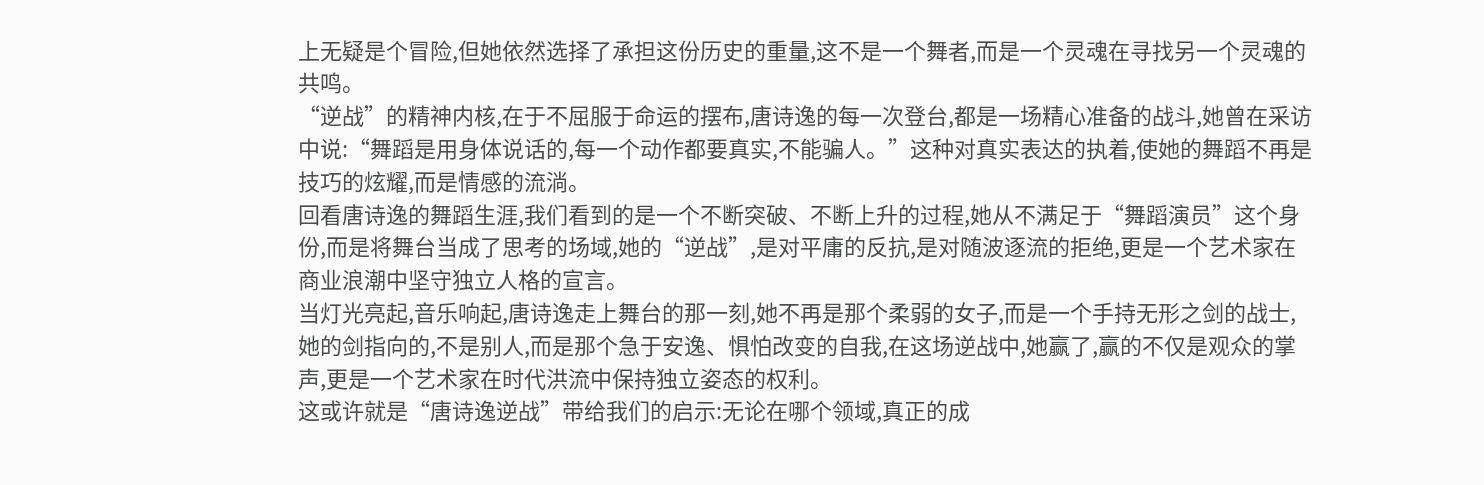上无疑是个冒险,但她依然选择了承担这份历史的重量,这不是一个舞者,而是一个灵魂在寻找另一个灵魂的共鸣。
“逆战”的精神内核,在于不屈服于命运的摆布,唐诗逸的每一次登台,都是一场精心准备的战斗,她曾在采访中说:“舞蹈是用身体说话的,每一个动作都要真实,不能骗人。”这种对真实表达的执着,使她的舞蹈不再是技巧的炫耀,而是情感的流淌。
回看唐诗逸的舞蹈生涯,我们看到的是一个不断突破、不断上升的过程,她从不满足于“舞蹈演员”这个身份,而是将舞台当成了思考的场域,她的“逆战”,是对平庸的反抗,是对随波逐流的拒绝,更是一个艺术家在商业浪潮中坚守独立人格的宣言。
当灯光亮起,音乐响起,唐诗逸走上舞台的那一刻,她不再是那个柔弱的女子,而是一个手持无形之剑的战士,她的剑指向的,不是别人,而是那个急于安逸、惧怕改变的自我,在这场逆战中,她赢了,赢的不仅是观众的掌声,更是一个艺术家在时代洪流中保持独立姿态的权利。
这或许就是“唐诗逸逆战”带给我们的启示:无论在哪个领域,真正的成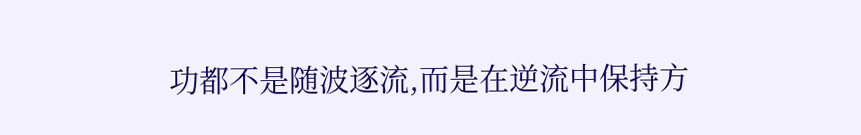功都不是随波逐流,而是在逆流中保持方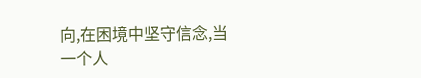向,在困境中坚守信念,当一个人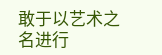敢于以艺术之名进行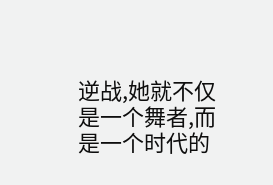逆战,她就不仅是一个舞者,而是一个时代的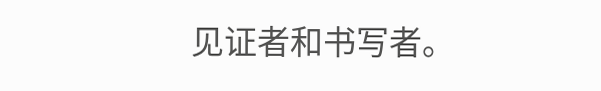见证者和书写者。